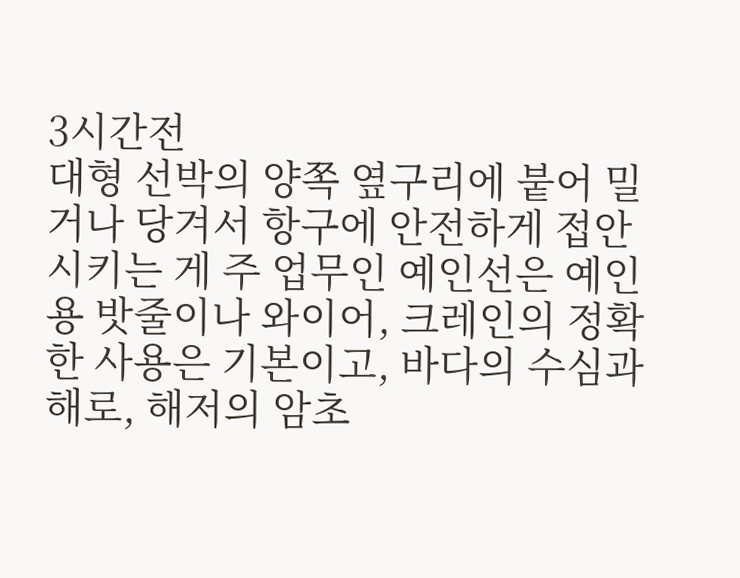3시간전
대형 선박의 양쪽 옆구리에 붙어 밀거나 당겨서 항구에 안전하게 접안시키는 게 주 업무인 예인선은 예인용 밧줄이나 와이어, 크레인의 정확한 사용은 기본이고, 바다의 수심과 해로, 해저의 암초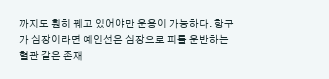까지도 훤히 꿰고 있어야만 운용이 가능하다. 항구가 심장이라면 예인선은 심장으로 피를 운반하는 혈관 같은 존재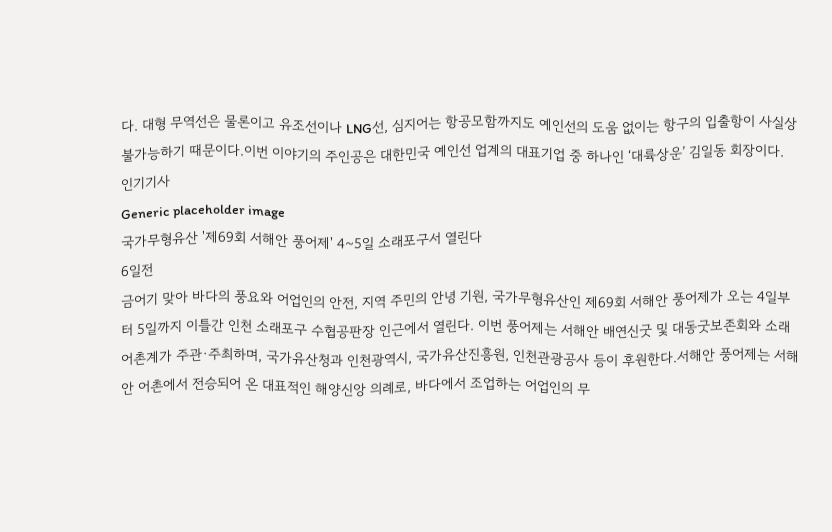다. 대형 무역선은 물론이고 유조선이나 LNG선, 심지어는 항공모함까지도 예인선의 도움 없이는 항구의 입출항이 사실상 불가능하기 때문이다.이번 이야기의 주인공은 대한민국 예인선 업계의 대표기업 중 하나인 ‘대륙상운’ 김일동 회장이다.
인기기사
Generic placeholder image
국가무형유산 '제69회 서해안 풍어제' 4~5일 소래포구서 열린다
6일전
금어기 맞아 바다의 풍요와 어업인의 안전, 지역 주민의 안녕 기원, 국가무형유산인 제69회 서해안 풍어제가 오는 4일부터 5일까지 이틀간 인천 소래포구 수협공판장 인근에서 열린다. 이번 풍어제는 서해안 배연신굿 및 대동굿보존회와 소래어촌계가 주관·주최하며, 국가유산청과 인천광역시, 국가유산진흥원, 인천관광공사 등이 후원한다.서해안 풍어제는 서해안 어촌에서 전승되어 온 대표적인 해양신앙 의례로, 바다에서 조업하는 어업인의 무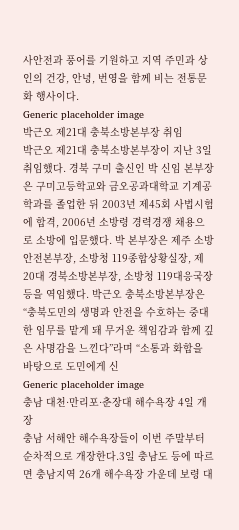사안전과 풍어를 기원하고 지역 주민과 상인의 건강, 안녕, 번영을 함께 비는 전통문화 행사이다.
Generic placeholder image
박근오 제21대 충북소방본부장 취임
박근오 제21대 충북소방본부장이 지난 3일 취임했다. 경북 구미 출신인 박 신임 본부장은 구미고등학교와 금오공과대학교 기계공학과를 졸업한 뒤 2003년 제45회 사법시험에 합격, 2006년 소방령 경력경쟁 채용으로 소방에 입문했다. 박 본부장은 제주 소방안전본부장, 소방청 119종합상황실장, 제20대 경북소방본부장, 소방청 119대응국장 등을 역임했다. 박근오 충북소방본부장은 “충북도민의 생명과 안전을 수호하는 중대한 임무를 맡게 돼 무거운 책임감과 함께 깊은 사명감을 느낀다”라며 “소통과 화합을 바탕으로 도민에게 신
Generic placeholder image
충남 대천·만리포·춘장대 해수욕장 4일 개장
충남 서해안 해수욕장들이 이번 주말부터 순차적으로 개장한다.3일 충남도 등에 따르면 충남지역 26개 해수욕장 가운데 보령 대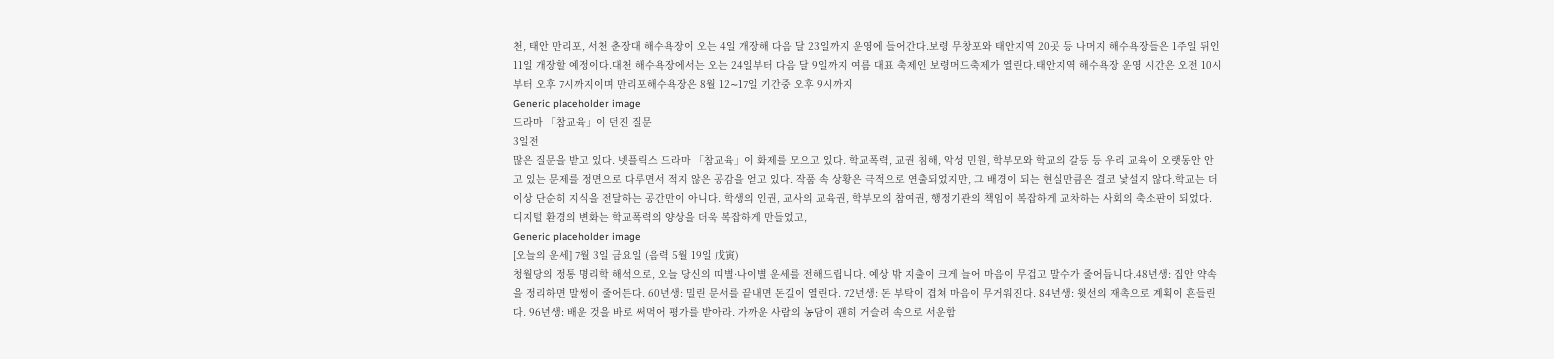천, 태안 만리포, 서천 춘장대 해수욕장이 오는 4일 개장해 다음 달 23일까지 운영에 들어간다.보령 무창포와 태안지역 20곳 등 나머지 해수욕장들은 1주일 뒤인 11일 개장할 예정이다.대천 해수욕장에서는 오는 24일부터 다음 달 9일까지 여름 대표 축제인 보령머드축제가 열린다.태안지역 해수욕장 운영 시간은 오전 10시부터 오후 7시까지이며 만리포해수욕장은 8월 12∼17일 기간중 오후 9시까지
Generic placeholder image
드라마 「참교육」이 던진 질문
3일전
많은 질문을 받고 있다. 넷플릭스 드라마 「참교육」이 화제를 모으고 있다. 학교폭력, 교권 침해, 악성 민원, 학부모와 학교의 갈등 등 우리 교육이 오랫동안 안고 있는 문제를 정면으로 다루면서 적지 않은 공감을 얻고 있다. 작품 속 상황은 극적으로 연출되었지만, 그 배경이 되는 현실만큼은 결코 낯설지 않다.학교는 더 이상 단순히 지식을 전달하는 공간만이 아니다. 학생의 인권, 교사의 교육권, 학부모의 참여권, 행정기관의 책임이 복잡하게 교차하는 사회의 축소판이 되었다. 디지털 환경의 변화는 학교폭력의 양상을 더욱 복잡하게 만들었고,
Generic placeholder image
[오늘의 운세] 7월 3일 금요일 (음력 5월 19일 戊寅)
청월당의 정통 명리학 해석으로, 오늘 당신의 띠별·나이별 운세를 전해드립니다. 예상 밖 지출이 크게 늘어 마음이 무겁고 말수가 줄어듭니다.48년생: 집안 약속을 정리하면 말썽이 줄어든다. 60년생: 밀린 문서를 끝내면 돈길이 열린다. 72년생: 돈 부탁이 겹쳐 마음이 무거워진다. 84년생: 윗선의 재촉으로 계획이 흔들린다. 96년생: 배운 것을 바로 써먹어 평가를 받아라. 가까운 사람의 농담이 괜히 거슬려 속으로 서운함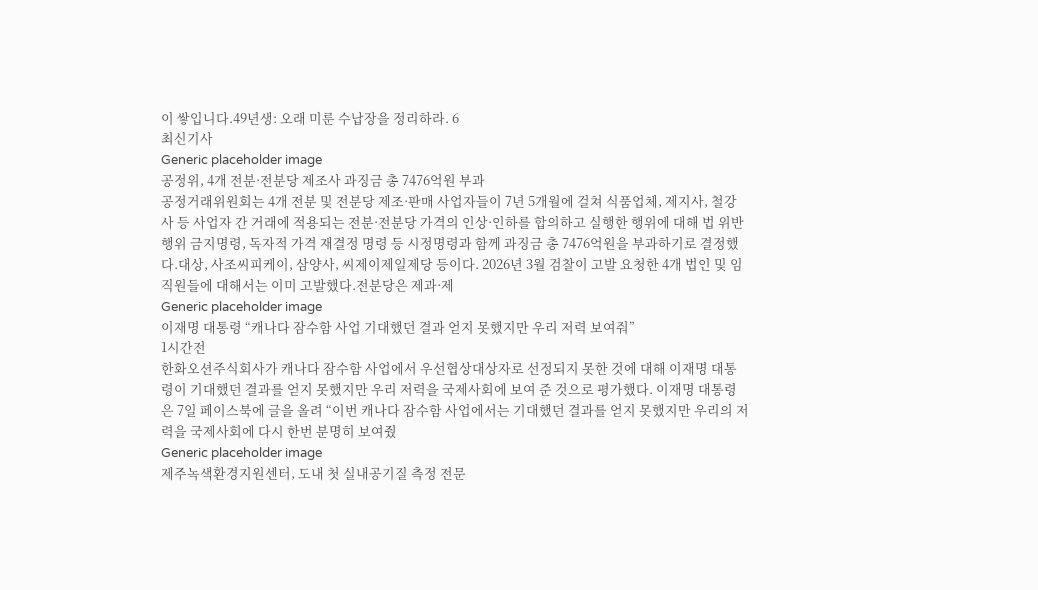이 쌓입니다.49년생: 오래 미룬 수납장을 정리하라. 6
최신기사
Generic placeholder image
공정위, 4개 전분·전분당 제조사 과징금 총 7476억원 부과
공정거래위원회는 4개 전분 및 전분당 제조·판매 사업자들이 7년 5개월에 걸쳐 식품업체, 제지사, 철강사 등 사업자 간 거래에 적용되는 전분·전분당 가격의 인상·인하를 합의하고 실행한 행위에 대해 법 위반행위 금지명령, 독자적 가격 재결정 명령 등 시정명령과 함께 과징금 총 7476억원을 부과하기로 결정했다.대상, 사조씨피케이, 삼양사, 씨제이제일제당 등이다. 2026년 3월 검찰이 고발 요청한 4개 법인 및 임직원들에 대해서는 이미 고발했다.전분당은 제과·제
Generic placeholder image
이재명 대통령 “캐나다 잠수함 사업 기대했던 결과 얻지 못했지만 우리 저력 보여줘”
1시간전
한화오션주식회사가 캐나다 잠수함 사업에서 우선협상대상자로 선정되지 못한 것에 대해 이재명 대통령이 기대했던 결과를 얻지 못했지만 우리 저력을 국제사회에 보여 준 것으로 평가했다. 이재명 대통령은 7일 페이스북에 글을 올려 “이번 캐나다 잠수함 사업에서는 기대했던 결과를 얻지 못했지만 우리의 저력을 국제사회에 다시 한번 분명히 보여줬
Generic placeholder image
제주녹색환경지원센터, 도내 첫 실내공기질 측정 전문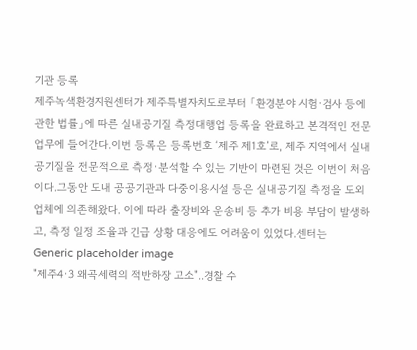기관 등록
제주녹색환경지원센터가 제주특별자치도로부터 「환경분야 시험·검사 등에 관한 법률」에 따른 실내공기질 측정대행업 등록을 완료하고 본격적인 전문 업무에 들어간다.이번 등록은 등록번호 ‘제주 제1호’로, 제주 지역에서 실내공기질을 전문적으로 측정·분석할 수 있는 기반이 마련된 것은 이번이 처음이다.그동안 도내 공공기관과 다중이용시설 등은 실내공기질 측정을 도외 업체에 의존해왔다. 이에 따라 출장비와 운송비 등 추가 비용 부담이 발생하고, 측정 일정 조율과 긴급 상황 대응에도 어려움이 있었다.센터는
Generic placeholder image
"제주4·3 왜곡세력의 적반하장 고소"..경찰 수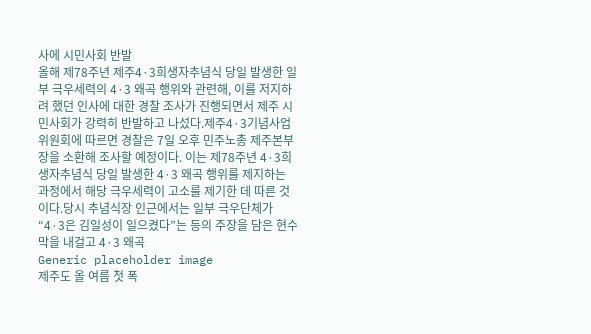사에 시민사회 반발
올해 제78주년 제주4·3희생자추념식 당일 발생한 일부 극우세력의 4·3 왜곡 행위와 관련해, 이를 저지하려 했던 인사에 대한 경찰 조사가 진행되면서 제주 시민사회가 강력히 반발하고 나섰다.제주4·3기념사업위원회에 따르면 경찰은 7일 오후 민주노총 제주본부장을 소환해 조사할 예정이다. 이는 제78주년 4·3희생자추념식 당일 발생한 4·3 왜곡 행위를 제지하는 과정에서 해당 극우세력이 고소를 제기한 데 따른 것이다.당시 추념식장 인근에서는 일부 극우단체가 “4·3은 김일성이 일으켰다”는 등의 주장을 담은 현수막을 내걸고 4·3 왜곡
Generic placeholder image
제주도 올 여름 첫 폭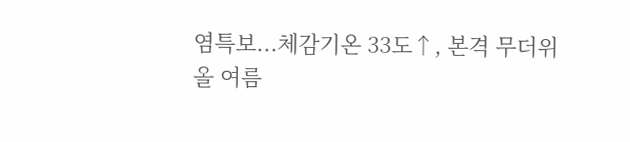염특보...체감기온 33도↑, 본격 무더위
올 여름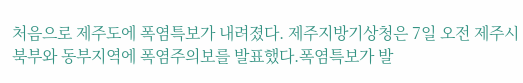처음으로 제주도에 폭염특보가 내려졌다. 제주지방기상청은 7일 오전 제주시 북부와 동부지역에 폭염주의보를 발표했다.폭염특보가 발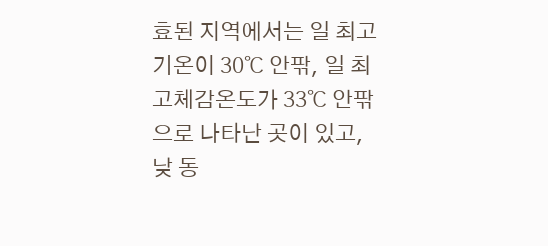효된 지역에서는 일 최고기온이 30℃ 안팎, 일 최고체감온도가 33℃ 안팎으로 나타난 곳이 있고, 낮 동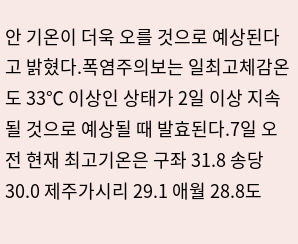안 기온이 더욱 오를 것으로 예상된다고 밝혔다.폭염주의보는 일최고체감온도 33℃ 이상인 상태가 2일 이상 지속될 것으로 예상될 때 발효된다.7일 오전 현재 최고기온은 구좌 31.8 송당 30.0 제주가시리 29.1 애월 28.8도